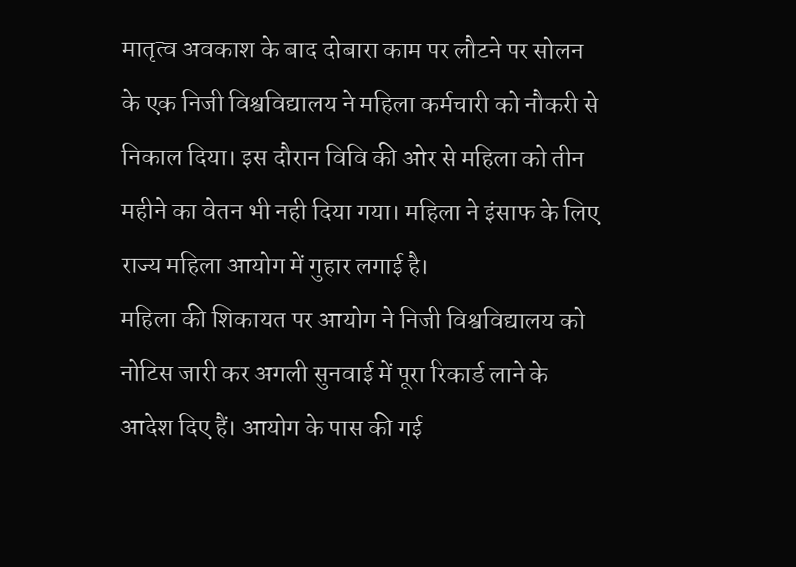मातृत्व अवकाश के बाद दोबारा काम पर लौटने पर सोलन के एक निजी विश्वविद्यालय ने महिला कर्मचारी को नौकरी से निकाल दिया। इस दौरान विवि की ओर से महिला को तीन महीने का वेतन भी नही दिया गया। महिला ने इंसाफ के लिए राज्य महिला आयोग में गुहार लगाई है।
महिला की शिकायत पर आयोग ने निजी विश्वविद्यालय को नोटिस जारी कर अगली सुनवाई में पूरा रिकार्ड लाने के आदेश दिए हैं। आयोग के पास की गई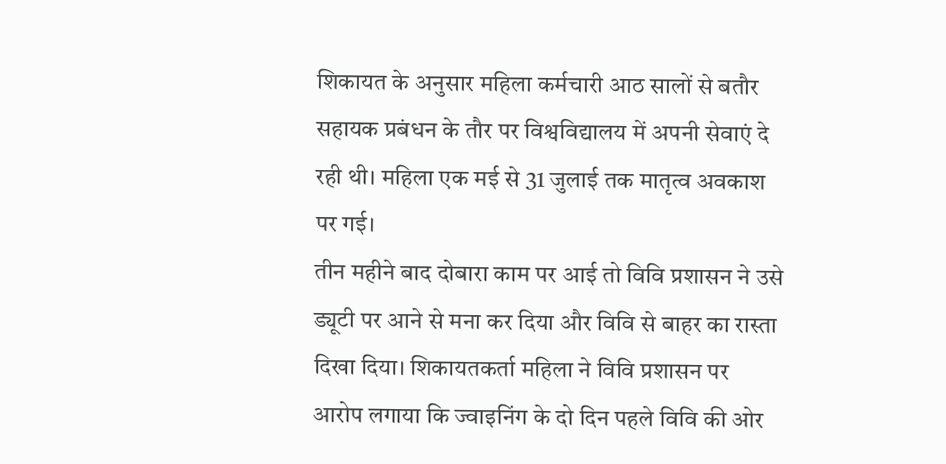शिकायत के अनुसार महिला कर्मचारी आठ सालों से बतौर सहायक प्रबंधन के तौर पर विश्वविद्यालय में अपनी सेवाएं दे रही थी। महिला एक मई से 31 जुलाई तक मातृत्व अवकाश पर गई।
तीन महीने बाद दोबारा काम पर आई तो विवि प्रशासन ने उसे ड्यूटी पर आने से मना कर दिया और विवि से बाहर का रास्ता दिखा दिया। शिकायतकर्ता महिला ने विवि प्रशासन पर आरोप लगाया कि ज्वाइनिंग के दो दिन पहले विवि की ओर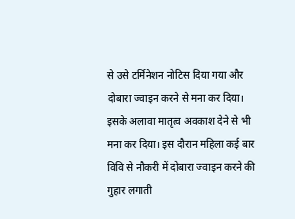से उसे टर्मिनेशन नोटिस दिया गया और दोबारा ज्वाइन करने से मना कर दिया।
इसके अलावा मातृत्व अवकाश देने से भी मना कर दिया। इस दौरान महिला कई बार विवि से नौकरी में दोबारा ज्वाइन करने की गुहार लगाती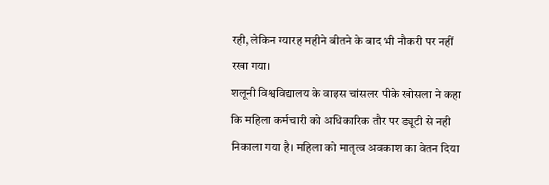रही, लेकिन ग्यारह महीने बीतने के बाद भी नौकरी पर नहीं रखा गया।
शलूनी विश्वविद्यालय के वाइस चांसलर पीके खोसला ने कहा कि महिला कर्मचारी को अधिकारिक तौर पर ड्यूटी से नही निकाला गया है। महिला को मातृत्व अवकाश का वेतन दिया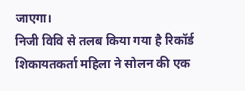जाएगा।
निजी विवि से तलब किया गया है रिकॉर्ड
शिकायतकर्ता महिला ने सोलन की एक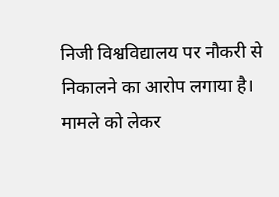निजी विश्वविद्यालय पर नौकरी से निकालने का आरोप लगाया है। मामले को लेकर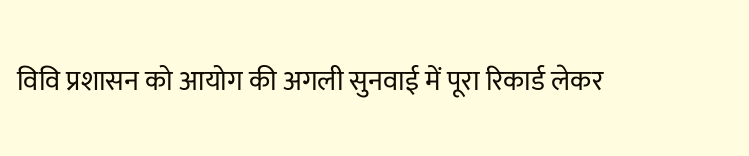विवि प्रशासन को आयोग की अगली सुनवाई में पूरा रिकार्ड लेकर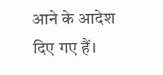आने के आदेश दिए गए हैं।